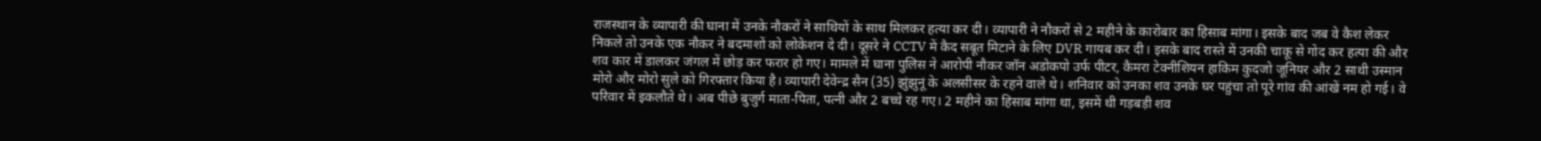राजस्थान के व्यापारी की घाना में उनके नौकरों ने साथियों के साथ मिलकर हत्या कर दी। व्यापारी ने नौकरों से 2 महीने के कारोबार का हिसाब मांगा। इसके बाद जब वे कैश लेकर निकले तो उनके एक नौकर ने बदमाशों को लोकेशन दे दी। दूसरे ने CCTV में कैद सबूत मिटाने के लिए DVR गायब कर दी। इसके बाद रास्ते में उनकी चाकू से गोद कर हत्या की और शव कार में डालकर जंगल में छोड़ कर फरार हो गए। मामले में घाना पुलिस ने आरोपी नौकर जॉन अडोकपो उर्फ पीटर, कैमरा टेक्नीशियन हाकिम कुदजो जूनियर और 2 साथी उस्मान मोरो और मोरो सुले को गिरफ्तार किया है। व्यापारी देवेन्द्र सैन (35) झुंझुनूं के अलसीसर के रहने वाले थे। शनिवार को उनका शव उनके घर पहुंचा तो पूरे गांव की आंखें नम हो गई। वे परिवार में इकलौते थे। अब पीछे बुजुर्ग माता-पिता, पत्नी और 2 बच्चे रह गए। 2 महीने का हिसाब मांगा था, इसमें थी गड़बड़ी शव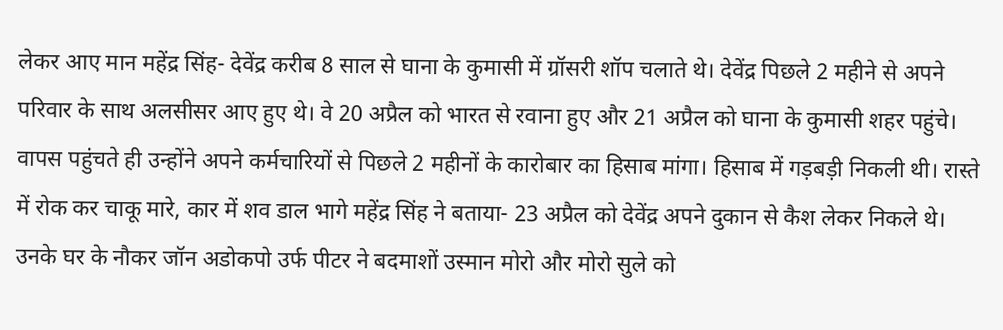लेकर आए मान महेंद्र सिंह- देवेंद्र करीब 8 साल से घाना के कुमासी में ग्रॉसरी शॉप चलाते थे। देवेंद्र पिछले 2 महीने से अपने परिवार के साथ अलसीसर आए हुए थे। वे 20 अप्रैल को भारत से रवाना हुए और 21 अप्रैल को घाना के कुमासी शहर पहुंचे। वापस पहुंचते ही उन्होंने अपने कर्मचारियों से पिछले 2 महीनों के कारोबार का हिसाब मांगा। हिसाब में गड़बड़ी निकली थी। रास्ते में रोक कर चाकू मारे, कार में शव डाल भागे महेंद्र सिंह ने बताया- 23 अप्रैल को देवेंद्र अपने दुकान से कैश लेकर निकले थे। उनके घर के नौकर जॉन अडोकपो उर्फ पीटर ने बदमाशों उस्मान मोरो और मोरो सुले को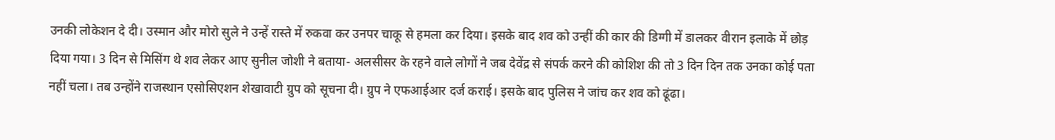उनकी लोकेशन दे दी। उस्मान और मोरो सुले ने उन्हें रास्ते में रुकवा कर उनपर चाकू से हमला कर दिया। इसके बाद शव को उन्हीं की कार की डिग्गी में डालकर वीरान इलाके में छोड़ दिया गया। 3 दिन से मिसिंग थे शव लेकर आए सुनील जोशी ने बताया- अलसीसर के रहने वाले लोगों ने जब देवेंद्र से संपर्क करने की कोशिश की तो 3 दिन दिन तक उनका कोई पता नहीं चला। तब उन्होंने राजस्थान एसोसिएशन शेखावाटी ग्रुप को सूचना दी। ग्रुप ने एफआईआर दर्ज कराई। इसके बाद पुलिस ने जांच कर शव को ढूंढा।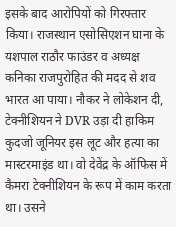इसके बाद आरोपियों को गिरफ्तार किया। राजस्थान एसोसिएशन घाना के यशपाल राठौर फाउंडर व अध्यक्ष कनिका राजपुरोहित की मदद से शव भारत आ पाया। नौकर ने लोकेशन दी, टेक्नीशियन ने DVR उड़ा दी हाकिम कुदजो जूनियर इस लूट और हत्या का मास्टरमाइंड था। वो देवेंद्र के ऑफिस में कैमरा टेक्नीशियन के रूप में काम करता था। उसने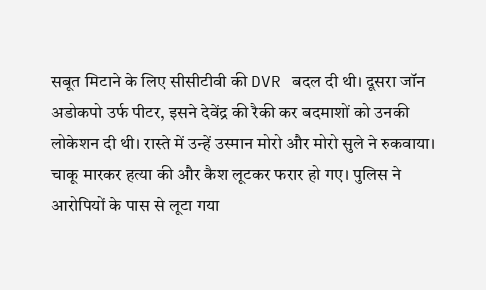सबूत मिटाने के लिए सीसीटीवी की DVR बदल दी थी। दूसरा जॉन अडोकपो उर्फ पीटर, इसने देवेंद्र की रैकी कर बदमाशों को उनकी लोकेशन दी थी। रास्ते में उन्हें उस्मान मोरो और मोरो सुले ने रुकवाया। चाकू मारकर हत्या की और कैश लूटकर फरार हो गए। पुलिस ने आरोपियों के पास से लूटा गया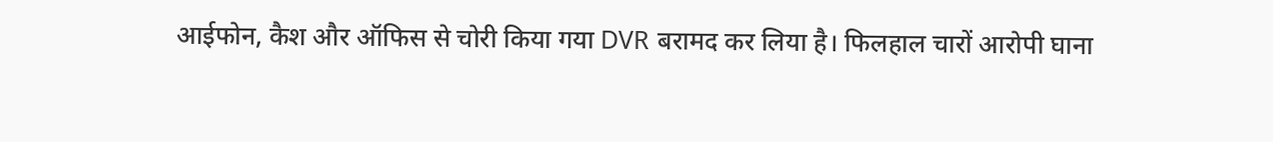आईफोन, कैश और ऑफिस से चोरी किया गया DVR बरामद कर लिया है। फिलहाल चारों आरोपी घाना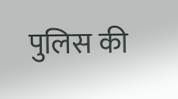पुलिस की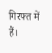गिरफ्त में हैं।